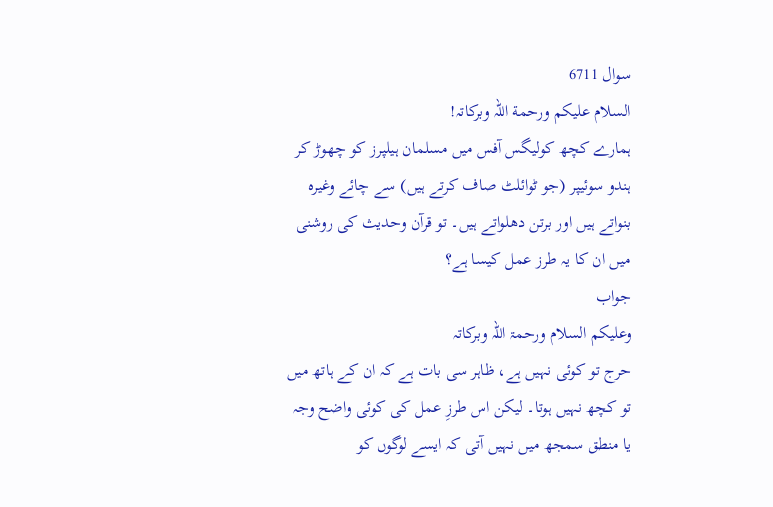سوال 6711
السلام علیکم ورحمة اللہ وبرکاتہ!
ہمارے کچھ کولیگس آفس میں مسلمان ہیلپرز کو چھوڑ کر ہندو سوئیپر (جو ٹوائلٹ صاف کرتے ہیں) سے چائے وغیرہ بنواتے ہیں اور برتن دھلواتے ہیں۔ تو قرآن وحدیث کی روشنی میں ان کا یہ طرز عمل کیسا ہے؟
جواب
وعلیکم السلام ورحمۃ اللہ وبرکاتہ
حرج تو کوئی نہیں ہے، ظاہر سی بات ہے کہ ان کے ہاتھ میں تو کچھ نہیں ہوتا۔ لیکن اس طرزِ عمل کی کوئی واضح وجہ یا منطق سمجھ میں نہیں آتی کہ ایسے لوگوں کو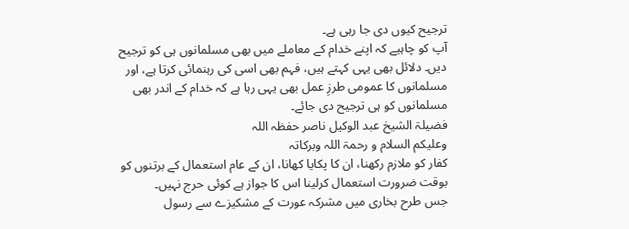ترجیح کیوں دی جا رہی ہے۔
آپ کو چاہیے کہ اپنے خدام کے معاملے میں بھی مسلمانوں ہی کو ترجیح دیں۔ دلائل بھی یہی کہتے ہیں، فہم بھی اسی کی رہنمائی کرتا ہے، اور مسلمانوں کا عمومی طرزِ عمل بھی یہی رہا ہے کہ خدام کے اندر بھی مسلمانوں کو ہی ترجیح دی جائے۔
فضیلۃ الشیخ عبد الوکیل ناصر حفظہ اللہ
وعلیکم السلام و رحمۃ اللہ وبرکاتہ
کفار کو ملازم رکھنا، ان کا پکایا کھانا، ان کے عام استعمال کے برتنوں کو بوقت ضرورت استعمال کرلینا اس کا جواز ہے کوئی حرج نہیں۔
جس طرح بخاری میں مشرکہ عورت کے مشکیزے سے رسول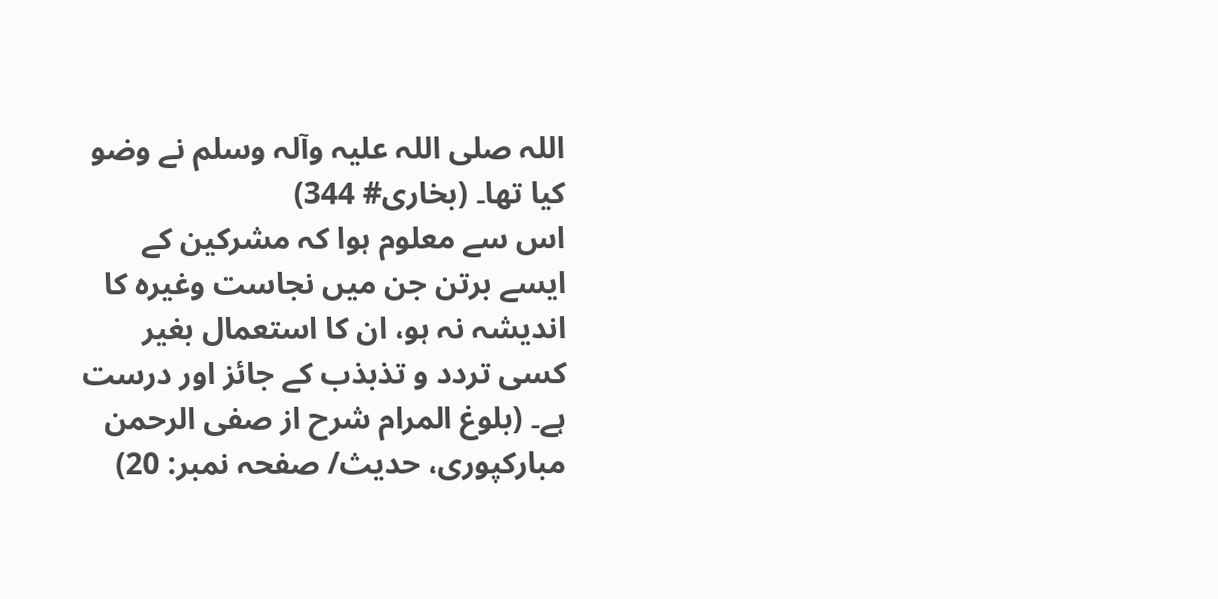اللہ صلی اللہ علیہ وآلہ وسلم نے وضو کیا تھا۔ (بخاری# 344)
اس سے معلوم ہوا کہ مشرکین کے ایسے برتن جن میں نجاست وغیرہ کا اندیشہ نہ ہو، ان کا استعمال بغیر کسی تردد و تذبذب کے جائز اور درست ہے۔ (بلوغ المرام شرح از صفی الرحمن مبارکپوری، حدیث/ صفحہ نمبر: 20)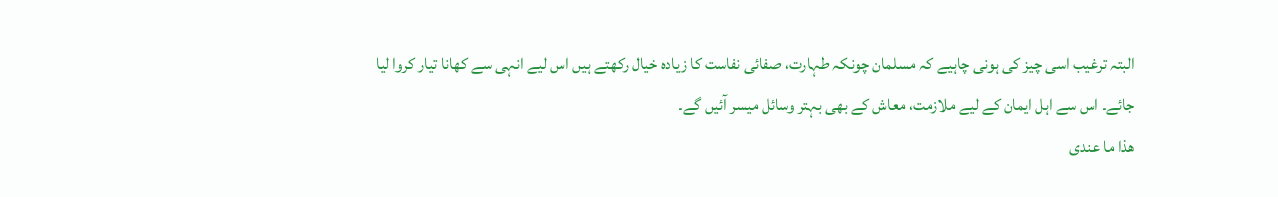البتہ ترغیب اسی چیز کی ہونی چاہیے کہ مسلمان چونکہ طہارت، صفائی نفاست کا زیادہ خیال رکھتے ہیں اس لیے انہی سے کھانا تیار کروا لیا جائے۔ اس سے اہل ایمان کے لیے ملازمت، معاش کے بھی بہتر وسائل میسر آئیں گے۔
ھذا ما عندی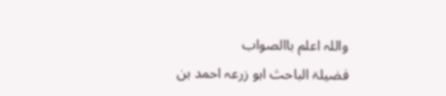واللہ اعلم باالصواب
فضیلۃ الباحث ابو زرعہ احمد بن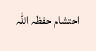احتشام حفظہ اللہ